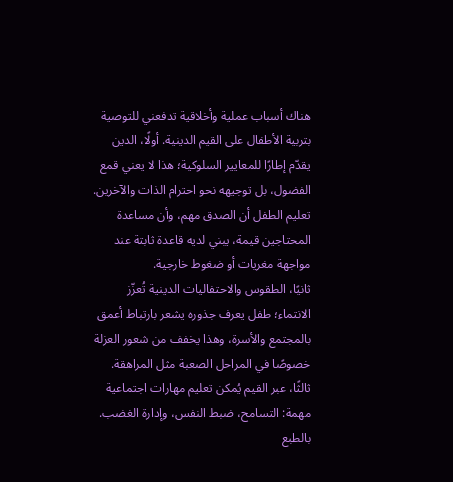هناك أسباب عملية وأخلاقية تدفعني للتوصية بتربية الأطفال على القيم الدينية. أولًا، الدين يقدّم إطارًا للمعايير السلوكية؛ هذا لا يعني قمع الفضول، بل توجيهه نحو احترام الذات والآخرين. تعليم الطفل أن الصدق مهم، وأن مساعدة المحتاجين قيمة، يبني لديه قاعدة ثابتة عند مواجهة مغريات أو ضغوط خارجية.
ثانيًا، الطقوس والاحتفاليات الدينية تُعزّز الانتماء؛ طفل يعرف جذوره يشعر بارتباط أعمق بالمجتمع والأسرة، وهذا يخفف من شعور العزلة خصوصًا في المراحل الصعبة مثل المراهقة. ثالثًا، عبر القيم يُمكن تعليم مهارات اجتماعية مهمة: التسامح، ضبط النفس، وإدارة الغضب. بالطبع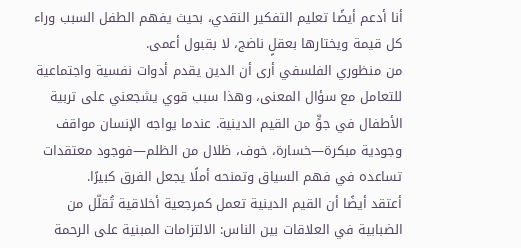أنا أدعم أيضًا تعليم التفكير النقدي، بحيث يفهم الطفل السبب وراء كل قيمة ويختارها بعقلٍ ناضج، لا بقبول أعمى.
من منظوري الفلسفي أرى أن الدين يقدم أدوات نفسية واجتماعية للتعامل مع سؤال المعنى، وهذا سبب قوي يشجعني على تربية الأطفال في جوٍّ من القيم الدينية. عندما يواجه الإنسان مواقف وجودية مبكرة—خسارة، خوف، ظلال من الظلم—فوجود معتقدات تساعده في فهم السياق وتمنحه أملًا يجعل الفرق كبيرًا.
أعتقد أيضًا أن القيم الدينية تعمل كمرجعية أخلاقية تُقلّل من الضبابية في العلاقات بين الناس: الالتزامات المبنية على الرحمة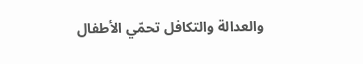والعدالة والتكافل تحمّي الأطفال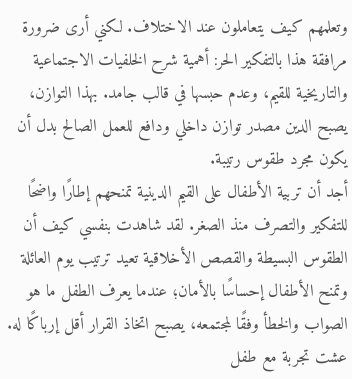وتعلمهم كيف يتعاملون عند الاختلاف. لكني أرى ضرورة مرافقة هذا بالتفكير الحر: أهمية شرح الخلفيات الاجتماعية والتاريخية للقيم، وعدم حبسها في قالب جامد. بهذا التوازن، يصبح الدين مصدر توازن داخلي ودافع للعمل الصالح بدل أن يكون مجرد طقوس رتيبة.
أجد أن تربية الأطفال على القيم الدينية تمنحهم إطارًا واضحًا للتفكير والتصرف منذ الصغر. لقد شاهدت بنفسي كيف أن الطقوس البسيطة والقصص الأخلاقية تعيد ترتيب يوم العائلة وتمنح الأطفال إحساسًا بالأمان؛ عندما يعرف الطفل ما هو الصواب والخطأ وفقًا لمجتمعه، يصبح اتخاذ القرار أقل إرباكًا له.
عشت تجربة مع طفل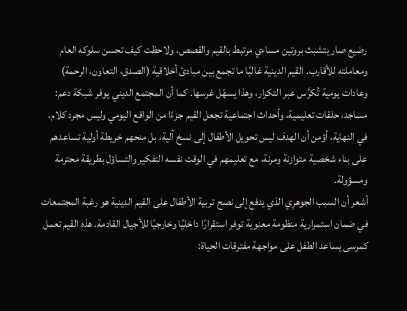رضيع صار يتشبث بروتين مساءي مرتبط بالقيم والقصص، ولاحظت كيف تحسن سلوكه العام ومعاملته للأقارب. القيم الدينية غالبًا ما تجمع بين مبادئ أخلاقية (الصدق، التعاون، الرحمة) وعادات يومية تُكرَّس عبر التكرار، وهذا يسهّل غرسها. كما أن المجتمع الديني يوفر شبكة دعم: مساجد، حلقات تعليمية، وأحداث اجتماعية تجعل القيم جزءًا من الواقع اليومي وليس مجرد كلام.
في النهاية، أؤمن أن الهدف ليس تحويل الأطفال إلى نسخ آلية، بل منحهم خريطة أولية تساعدهم على بناء شخصية متوازنة ومرنة، مع تعليمهم في الوقت نفسه التفكير والتساؤل بطريقة محترمة ومسؤولة.
أشعر أن السبب الجوهرِي الذي يدفع إلى نصح تربية الأطفال على القيم الدينية هو رغبة المجتمعات في ضمان استمرارية منظومة معنوية توفر استقرارًا داخليًا وخارجيًا للأجيال القادمة. هذه القيم تعمل كمرسى يساعد الطفل على مواجهة مفترقات الحياة: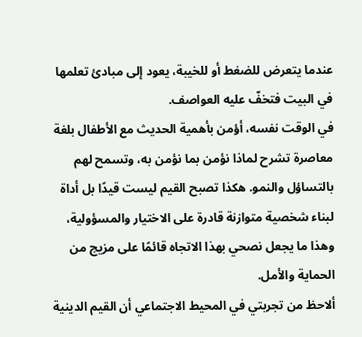عندما يتعرض للضغط أو للخيبة، يعود إلى مبادئ تعلمها في البيت فتخفّ عليه العواصف.
في الوقت نفسه، أؤمن بأهمية الحديث مع الأطفال بلغة معاصرة تشرح لماذا نؤمن بما نؤمن به، وتسمح لهم بالتساؤل والنمو. هكذا تصبح القيم ليست قيدًا بل أداة لبناء شخصية متوازنة قادرة على الاختيار والمسؤولية، وهذا ما يجعل نصحي بهذا الاتجاه قائمًا على مزيج من الحماية والأمل.
ألاحظ من تجربتي في المحيط الاجتماعي أن القيم الدينية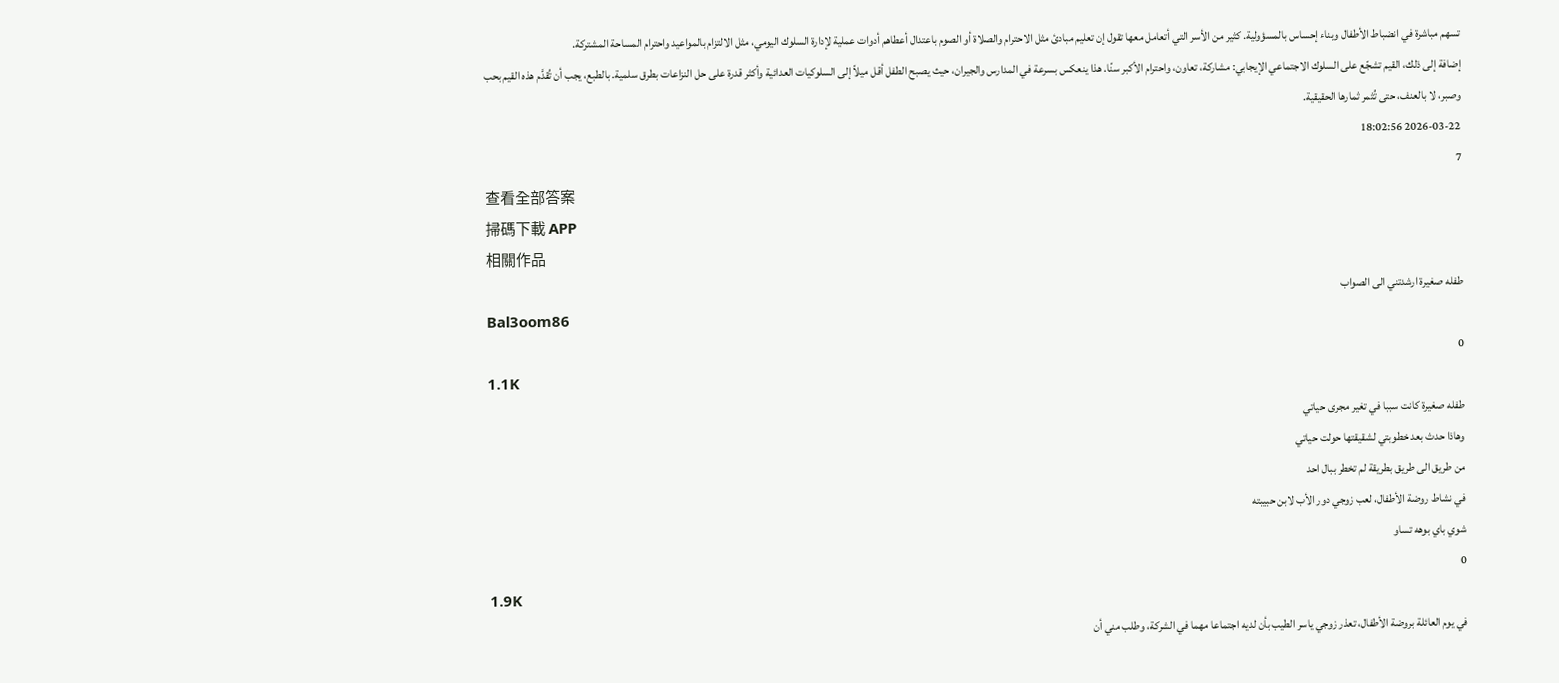تسهم مباشرة في انضباط الأطفال وبناء إحساس بالمسؤولية. كثير من الأسر التي أتعامل معها تقول إن تعليم مبادئ مثل الاحترام والصلاة أو الصوم باعتدال أعطاهم أدوات عملية لإدارة السلوك اليومي، مثل الالتزام بالمواعيد واحترام المساحة المشتركة.
إضافة إلى ذلك، القيم تشجّع على السلوك الاجتماعي الإيجابي: مشاركة، تعاون، واحترام الأكبر سنًا. هذا ينعكس بسرعة في المدارس والجيران، حيث يصبح الطفل أقل ميلاً إلى السلوكيات العدائية وأكثر قدرة على حل النزاعات بطرق سلمية. بالطبع، يجب أن تُقدَّم هذه القيم بحب وصبر، لا بالعنف، حتى تُثمر ثمارها الحقيقية.
2026-03-22 18:02:56
7
查看全部答案
掃碼下載 APP
相關作品
طفله صغيرة ارشدتني الى الصواب
Bal3oom86
0
1.1K
طفله صغيرة كانت سببا في تغير مجرى حياتي
وهاذا حدث بعد خطوبتي لشقيقتها حولت حياتي
من طريق الى طريق بطريقة لم تخطر ببال احد
في نشاط روضة الأطفال، لعب زوجي دور الأب لابن حبيبته
شوي باي بوهه تساو
0
1.9K
في يوم العائلة بروضة الأطفال، تعذر زوجي ياسر الطيب بأن لديه اجتماعا مهما في الشركة، وطلب مني أن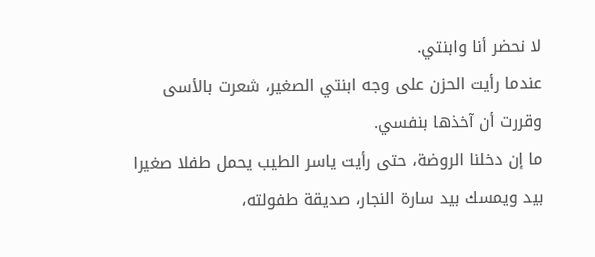لا نحضر أنا وابنتي.
عندما رأيت الحزن على وجه ابنتي الصغير، شعرت بالأسى وقررت أن آخذها بنفسي.
ما إن دخلنا الروضة، حتى رأيت ياسر الطيب يحمل طفلا صغيرا بيد ويمسك بيد سارة النجار، صديقة طفولته،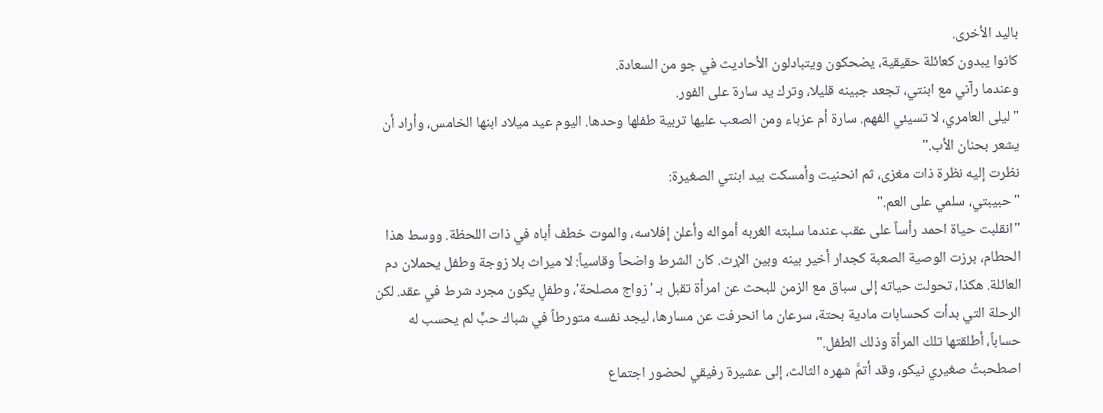باليد الأخرى.
كانوا يبدون كعائلة حقيقية، يضحكون ويتبادلون الأحاديث في جو من السعادة.
وعندما رآني مع ابنتي، تجعد جبينه قليلا، وترك يد سارة على الفور.
"ليلى العامري، لا تسيئي الفهم. سارة أم عزباء ومن الصعب عليها تربية طفلها وحدها. اليوم عيد ميلاد ابنها الخامس، وأراد أن يشعر بحنان الأب."
نظرت إليه نظرة ذات مغزى، ثم انحنيت وأمسكت بيد ابنتي الصغيرة:
"حبيبتي، سلمي على العم."
"انقلبت حياة احمد رأساً على عقب عندما سلبته الغربه أمواله وأعلن إفلاسه، والموت خطف أباه في ذات اللحظة. ووسط هذا الحطام، برزت الوصية الصعبة كجدار أخير بينه وبين الإرث. كان الشرط واضحاً وقاسياً: لا ميراث بلا زوجة وطفل يحملان دم العائلة. هكذا، تحولت حياته إلى سباق مع الزمن للبحث عن امرأة تقبل بـ 'زواج مصلحة'، وطفلٍ يكون مجرد شرط في عقد. لكن الرحلة التي بدأت كحسابات مادية بحتة، سرعان ما انحرفت عن مسارها، ليجد نفسه متورطاً في شباك حبٍّ لم يحسب له حساباً، أطلقتها تلك المرأة وذلك الطفل."
اصطحبتُ صغيري نيكو، وقد أتمَّ شهره الثالث، إلى عشيرة رفيقي لحضور اجتماع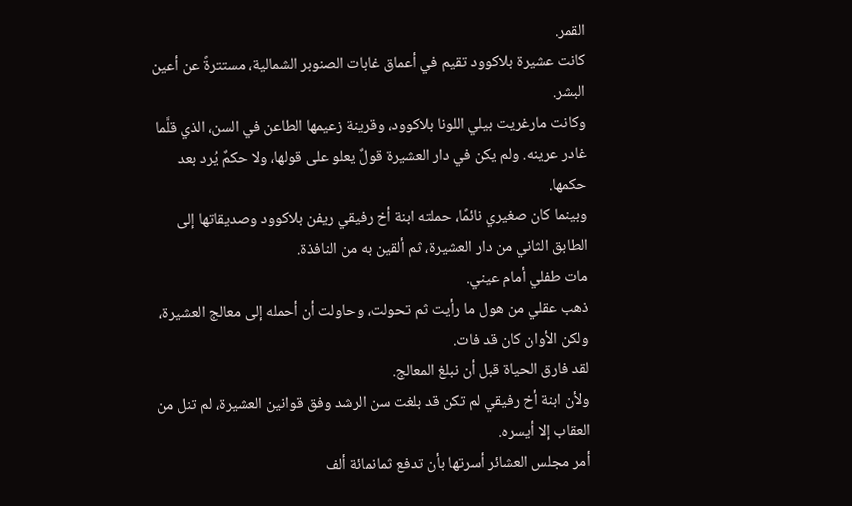القمر.
كانت عشيرة بلاكوود تقيم في أعماق غابات الصنوبر الشمالية، مستترةً عن أعين البشر.
وكانت مارغريت بيلي اللونا بلاكوود، وقرينة زعيمها الطاعن في السن، الذي قلَّما غادر عرينه. ولم يكن في دار العشيرة قولٌ يعلو على قولها، ولا حكمٌ يُرد بعد حكمها.
وبينما كان صغيري نائمًا، حملته ابنة أخ رفيقي ريفن بلاكوود وصديقاتها إلى الطابق الثاني من دار العشيرة، ثم ألقين به من النافذة.
مات طفلي أمام عيني.
ذهب عقلي من هول ما رأيت ثم تحولت، وحاولت أن أحمله إلى معالج العشيرة، ولكن الأوان كان قد فات.
لقد فارق الحياة قبل أن نبلغ المعالج.
ولأن ابنة أخ رفيقي لم تكن قد بلغت سن الرشد وفق قوانين العشيرة، لم تنل من العقاب إلا أيسره.
أمر مجلس العشائر أسرتها بأن تدفع ثمانمائة ألف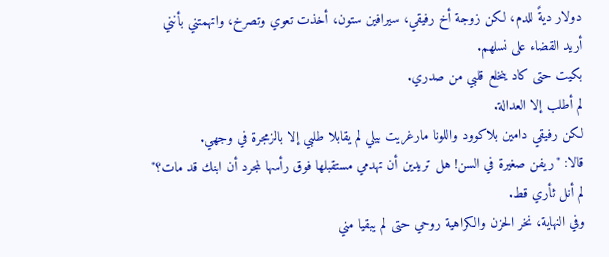دولار ديةً للدم، لكن زوجة أخ رفيقي، سيرافين ستون، أخذت تعوي وتصرخ، واتهمتني بأنني أريد القضاء على نسلهم.
بكيت حتى كاد ينخلع قلبي من صدري.
لم أطلب إلا العدالة.
لكن رفيقي دامين بلاكوود واللونا مارغريت بيلي لم يقابلا طلبي إلا بالزمجرة في وجهي.
قالا: "ريفن صغيرة في السن! هل تريدين أن تهدمي مستقبلها فوق رأسها لمجرد أن ابنك قد مات؟"
لم أنل ثأري قط.
وفي النهاية، نخر الحزن والكراهية روحي حتى لم يبقيا مني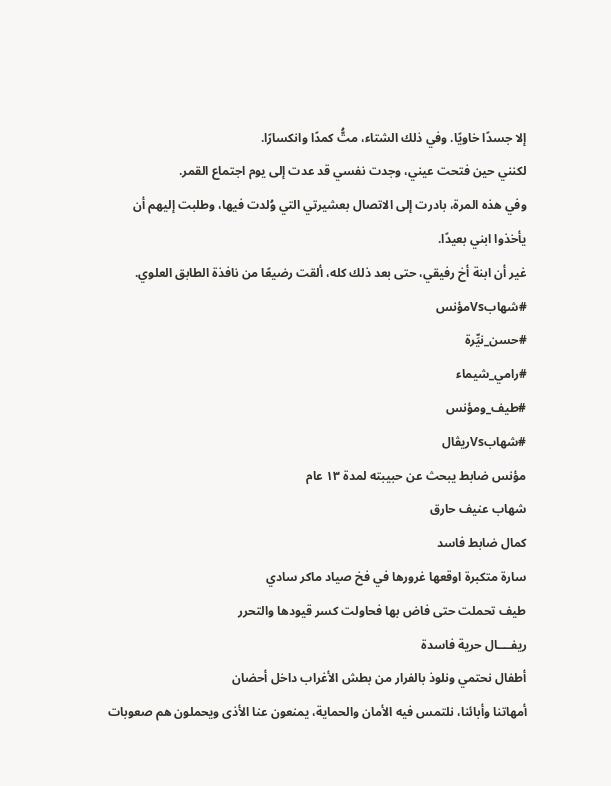إلا جسدًا خاويًا. وفي ذلك الشتاء، متُّ كمدًا وانكسارًا.
لكنني حين فتحت عيني، وجدت نفسي قد عدت إلى يوم اجتماع القمر.
وفي هذه المرة، بادرت إلى الاتصال بعشيرتي التي وُلدت فيها، وطلبت إليهم أن يأخذوا ابني بعيدًا.
غير أن ابنة أخ رفيقي، حتى بعد ذلك كله، ألقت رضيعًا من نافذة الطابق العلوي.
#شهابVsمؤنس
#حسن_نيِّرة
#رامي_شيماء
#طيف_ومؤنس
#شهابVsريڤال
مؤنس ضابط يبحث عن حبيبته لمدة ١٣ عام
شهاب عنيف حارق
كمال ضابط فاسد
سارة متكبرة اوقعها غرورها في فخ صياد ماكر سادي
طيف تحملت حتى فاض بها فحاولت كسر قيودها والتحرر
ريفــــال حرية فاسدة
أطفال نحتمي ونلوذ بالفرار من بطش الأغراب داخل أحضان
أمهاتنا وأبائنا، نلتمس فيه الأمان والحماية، يمنعون عنا الأذى ويحملون هم صعوبات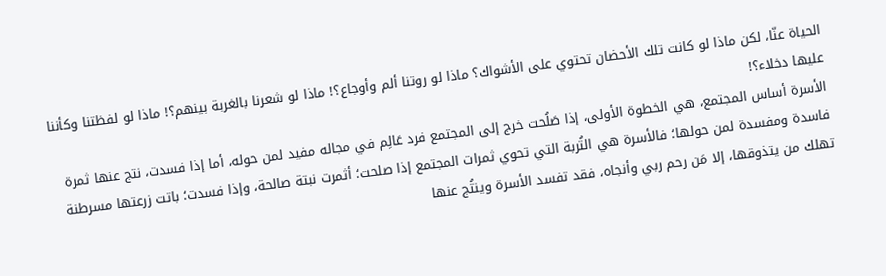الحياة عنّا، لكن ماذا لو كانت تلك الأحضان تحتوي على الأشواك؟ ماذا لو روتنا ألم وأوجاع؟! ماذا لو شعرنا بالغربة بينهم؟! ماذا لو لفظتنا وكأننا عليها دخلاء؟!
الأسرة أساس المجتمع، هي الخطوة الأولى، إذا صَلُحت خرج إلى المجتمع فرد عَالِم في مجاله مفيد لمن حوله، أما إذا فسدت، نتج عنها ثمرة فاسدة ومفسدة لمن حولها؛ فالأسرة هي التُربة التي تحوي ثمرات المجتمع إذا صلحت؛ أثمرت نبتة صالحة، وإذا فسدت؛ باتت زرعتها مسرطنة تهلك من يتذوقها، إلا مَن رحم ربي وأنجاه، فقد تفسد الأسرة وينتُج عنها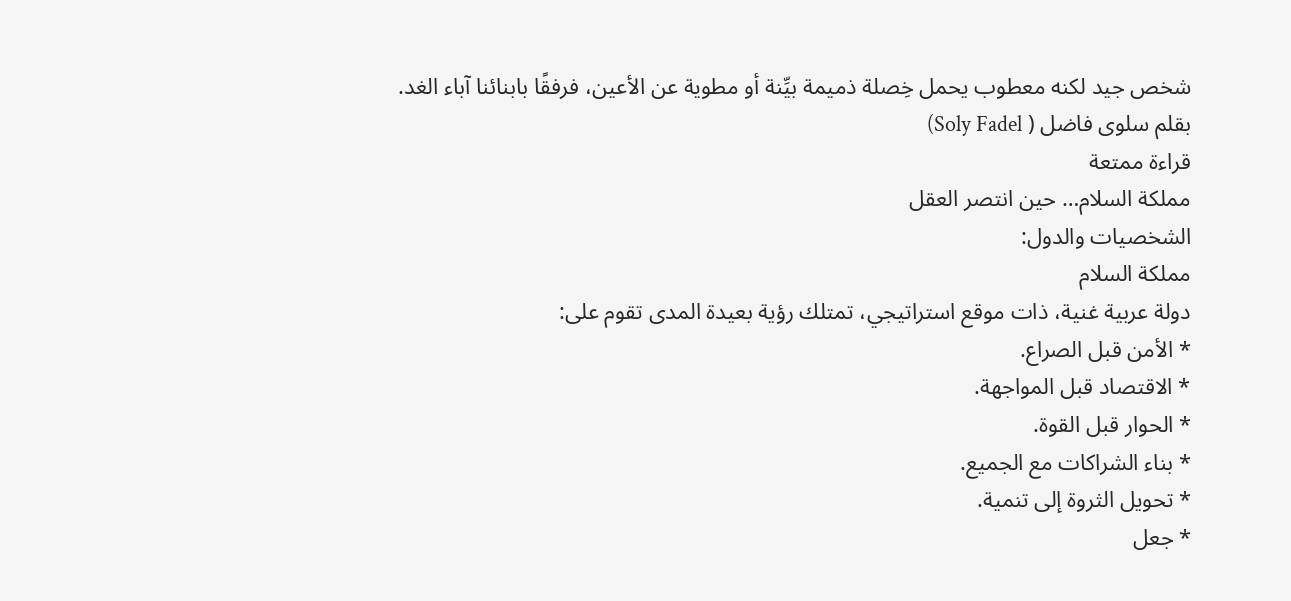شخص جيد لكنه معطوب يحمل خِصلة ذميمة بيِّنة أو مطوية عن الأعين، فرفقًا بابنائنا آباء الغد.
بقلم سلوى فاضل ( Soly Fadel)
قراءة ممتعة
مملكة السلام… حين انتصر العقل
الشخصيات والدول:
مملكة السلام
دولة عربية غنية، ذات موقع استراتيجي، تمتلك رؤية بعيدة المدى تقوم على:
* الأمن قبل الصراع.
* الاقتصاد قبل المواجهة.
* الحوار قبل القوة.
* بناء الشراكات مع الجميع.
* تحويل الثروة إلى تنمية.
* جعل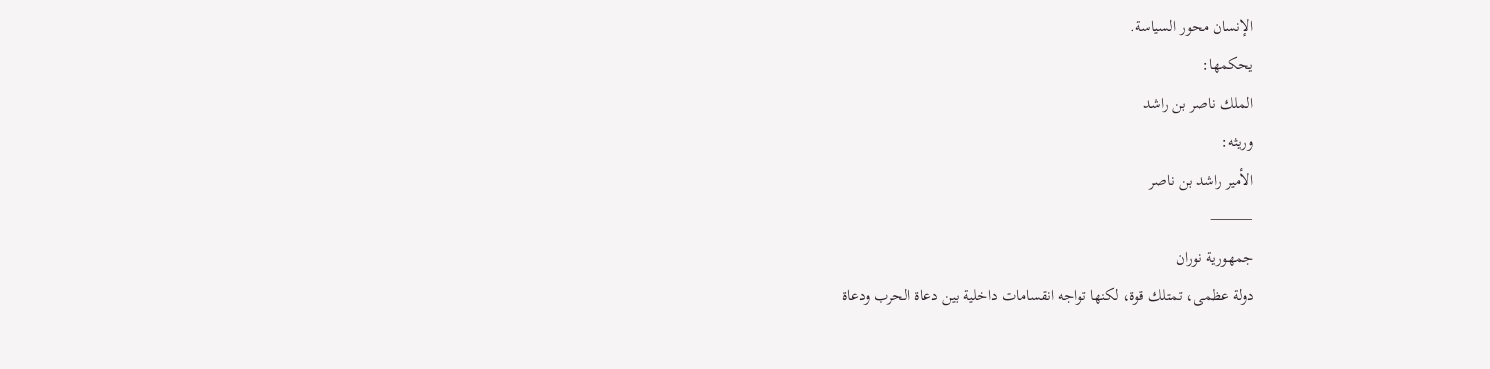الإنسان محور السياسة.
يحكمها:
الملك ناصر بن راشد
وريثه:
الأمير راشد بن ناصر
⸻
جمهورية نوران
دولة عظمى، تمتلك قوة، لكنها تواجه انقسامات داخلية بين دعاة الحرب ودعاة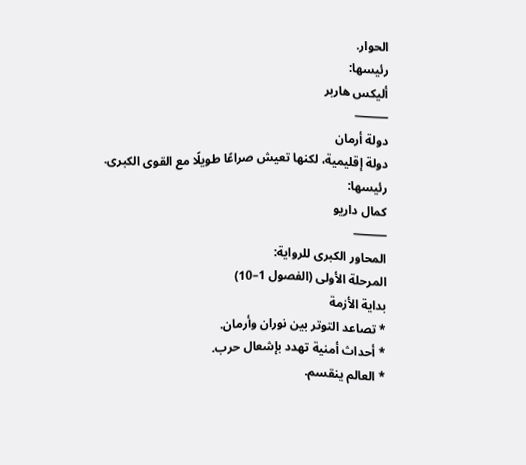الحوار.
رئيسها:
أليكس هاربر
⸻
دولة أرمان
دولة إقليمية، لكنها تعيش صراعًا طويلًا مع القوى الكبرى.
رئيسها:
كمال داريو
⸻
المحاور الكبرى للرواية:
المرحلة الأولى (الفصول 1–10)
بداية الأزمة
* تصاعد التوتر بين نوران وأرمان.
* أحداث أمنية تهدد بإشعال حرب.
* العالم ينقسم.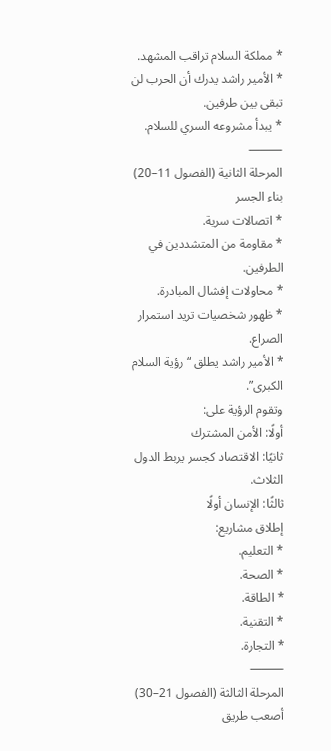* مملكة السلام تراقب المشهد.
* الأمير راشد يدرك أن الحرب لن تبقى بين طرفين.
* يبدأ مشروعه السري للسلام.
⸻
المرحلة الثانية (الفصول 11–20)
بناء الجسر
* اتصالات سرية.
* مقاومة من المتشددين في الطرفين.
* محاولات إفشال المبادرة.
* ظهور شخصيات تريد استمرار الصراع.
* الأمير راشد يطلق “رؤية السلام الكبرى”.
وتقوم الرؤية على:
أولًا: الأمن المشترك
ثانيًا: الاقتصاد كجسر يربط الدول الثلاث.
ثالثًا: الإنسان أولًا
إطلاق مشاريع:
* التعليم.
* الصحة.
* الطاقة.
* التقنية.
* التجارة.
⸻
المرحلة الثالثة (الفصول 21–30)
أصعب طريق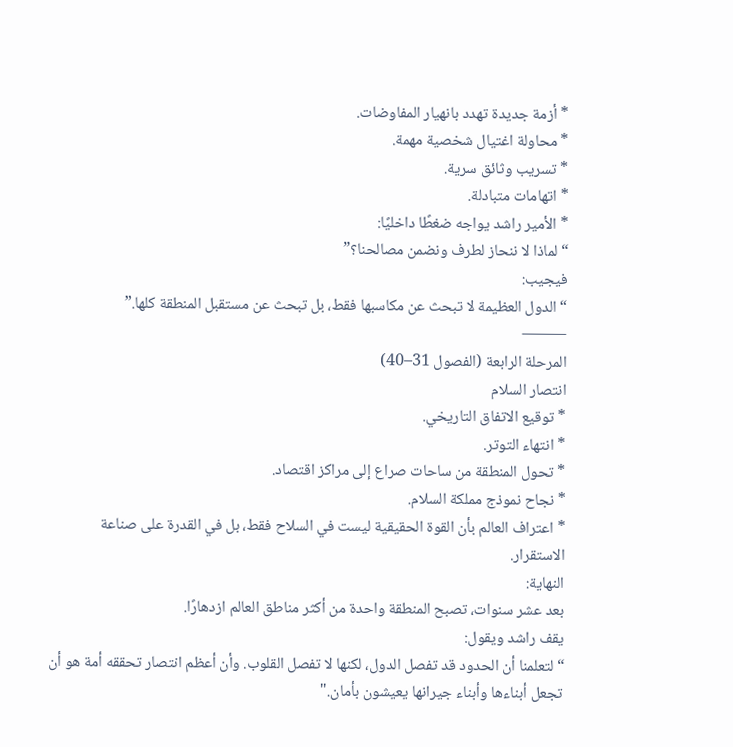* أزمة جديدة تهدد بانهيار المفاوضات.
* محاولة اغتيال شخصية مهمة.
* تسريب وثائق سرية.
* اتهامات متبادلة.
* الأمير راشد يواجه ضغطًا داخليًا:
“لماذا لا ننحاز لطرف ونضمن مصالحنا؟”
فيجيب:
“الدول العظيمة لا تبحث عن مكاسبها فقط، بل تبحث عن مستقبل المنطقة كلها.”
⸻
المرحلة الرابعة (الفصول 31–40)
انتصار السلام
* توقيع الاتفاق التاريخي.
* انتهاء التوتر.
* تحول المنطقة من ساحات صراع إلى مراكز اقتصاد.
* نجاح نموذج مملكة السلام.
* اعتراف العالم بأن القوة الحقيقية ليست في السلاح فقط، بل في القدرة على صناعة الاستقرار.
النهاية:
بعد عشر سنوات، تصبح المنطقة واحدة من أكثر مناطق العالم ازدهارًا.
يقف راشد ويقول:
“لتعلمنا أن الحدود قد تفصل الدول، لكنها لا تفصل القلوب. وأن أعظم انتصار تحققه أمة هو أن تجعل أبناءها وأبناء جيرانها يعيشون بأمان."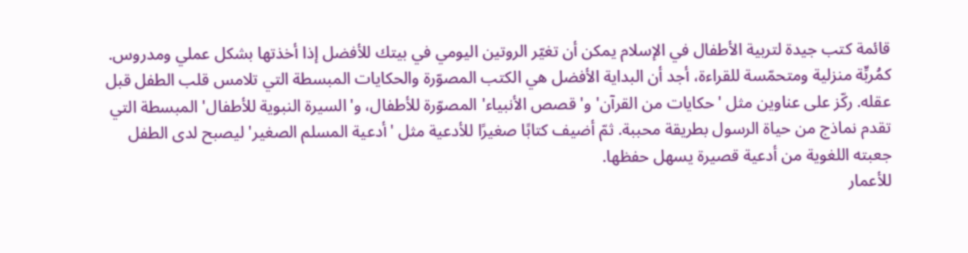قائمة كتب جيدة لتربية الأطفال في الإسلام يمكن أن تغيّر الروتين اليومي في بيتك للأفضل إذا أخذتها بشكل عملي ومدروس.
كمُربٍّة منزلية ومتحمّسة للقراءة، أجد أن البداية الأفضل هي الكتب المصوّرة والحكايات المبسطة التي تلامس قلب الطفل قبل عقله. ركّز على عناوين مثل 'حكايات من القرآن' و'قصص الأنبياء' المصوّرة للأطفال، و'السيرة النبوية للأطفال' المبسطة التي تقدم نماذج من حياة الرسول بطريقة محببة. ثمّ أضيف كتابًا صغيرًا للأدعية مثل 'أدعية المسلم الصغير' ليصبح لدى الطفل جعبته اللغوية من أدعية قصيرة يسهل حفظها.
للأعمار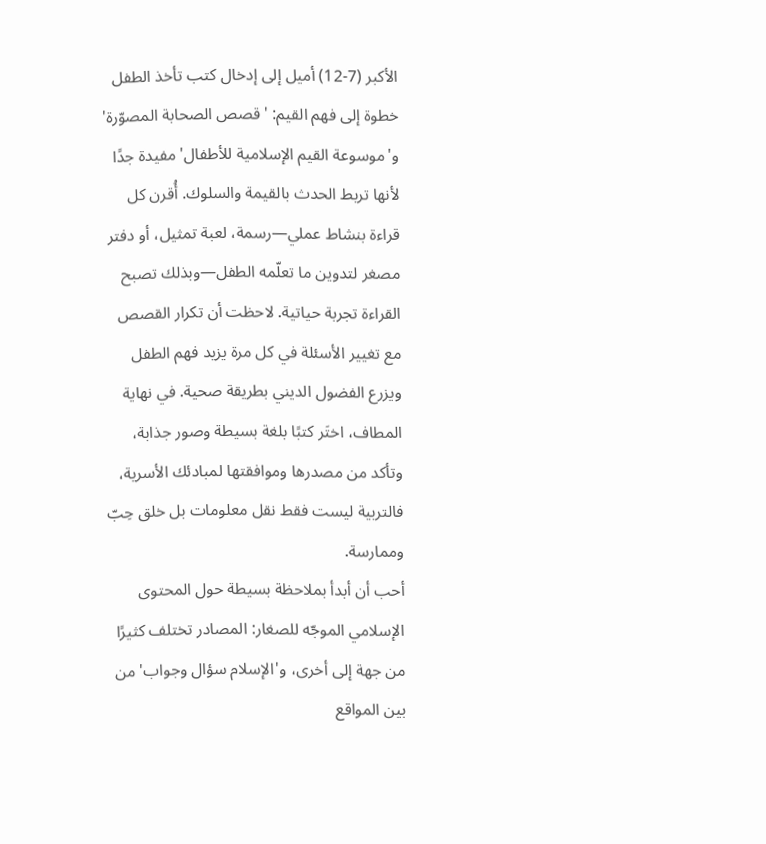الأكبر (7-12) أميل إلى إدخال كتب تأخذ الطفل خطوة إلى فهم القيم: 'قصص الصحابة المصوّرة' و'موسوعة القيم الإسلامية للأطفال' مفيدة جدًا لأنها تربط الحدث بالقيمة والسلوك. أُقرن كل قراءة بنشاط عملي—رسمة، لعبة تمثيل، أو دفتر مصغر لتدوين ما تعلّمه الطفل—وبذلك تصبح القراءة تجربة حياتية. لاحظت أن تكرار القصص مع تغيير الأسئلة في كل مرة يزيد فهم الطفل ويزرع الفضول الديني بطريقة صحية. في نهاية المطاف، اختَر كتبًا بلغة بسيطة وصور جذابة، وتأكد من مصدرها وموافقتها لمبادئك الأسرية، فالتربية ليست فقط نقل معلومات بل خلق حِبّ وممارسة.
أحب أن أبدأ بملاحظة بسيطة حول المحتوى الإسلامي الموجّه للصغار: المصادر تختلف كثيرًا من جهة إلى أخرى، و'الإسلام سؤال وجواب' من بين المواقع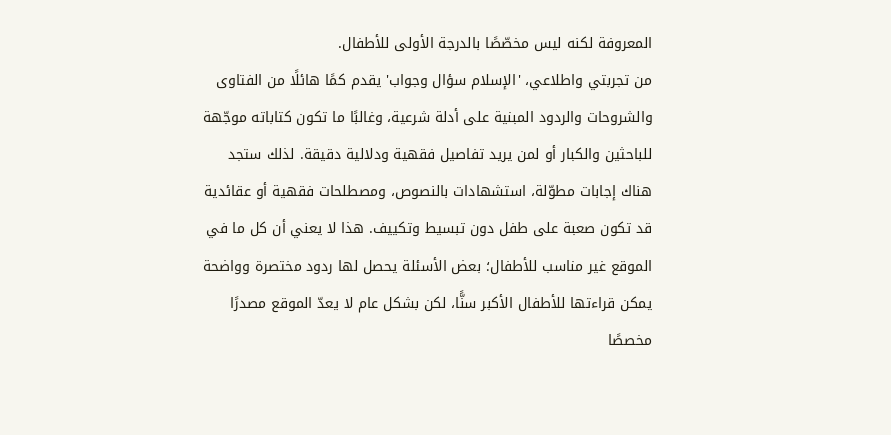المعروفة لكنه ليس مخصّصًا بالدرجة الأولى للأطفال.
من تجربتي واطلاعي، 'الإسلام سؤال وجواب' يقدم كمًا هائلًا من الفتاوى والشروحات والردود المبنية على أدلة شرعية، وغالبًا ما تكون كتاباته موجّهة للباحثين والكبار أو لمن يريد تفاصيل فقهية ودلالية دقيقة. لذلك ستجد هناك إجابات مطوّلة، استشهادات بالنصوص، ومصطلحات فقهية أو عقائدية قد تكون صعبة على طفل دون تبسيط وتكييف. هذا لا يعني أن كل ما في الموقع غير مناسب للأطفال؛ بعض الأسئلة يحصل لها ردود مختصرة وواضحة يمكن قراءتها للأطفال الأكبر سنًّا، لكن بشكل عام لا يعدّ الموقع مصدرًا مخصصًا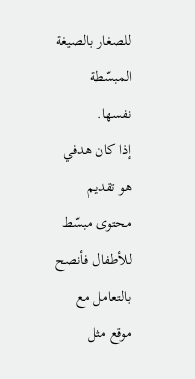للصغار بالصيغة المبسّطة نفسها.
إذا كان هدفي هو تقديم محتوى مبسّط للأطفال فأنصح بالتعامل مع موقع مثل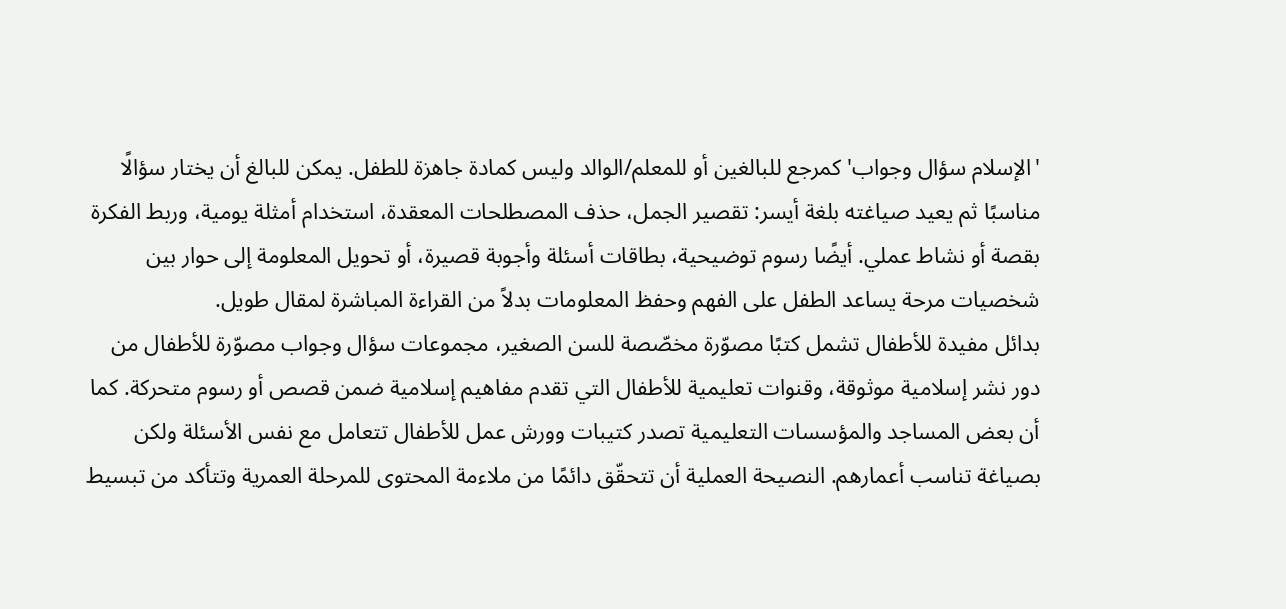'الإسلام سؤال وجواب' كمرجع للبالغين أو للمعلم/الوالد وليس كمادة جاهزة للطفل. يمكن للبالغ أن يختار سؤالًا مناسبًا ثم يعيد صياغته بلغة أيسر: تقصير الجمل، حذف المصطلحات المعقدة، استخدام أمثلة يومية، وربط الفكرة بقصة أو نشاط عملي. أيضًا رسوم توضيحية، بطاقات أسئلة وأجوبة قصيرة، أو تحويل المعلومة إلى حوار بين شخصيات مرحة يساعد الطفل على الفهم وحفظ المعلومات بدلاً من القراءة المباشرة لمقال طويل.
بدائل مفيدة للأطفال تشمل كتبًا مصوّرة مخصّصة للسن الصغير، مجموعات سؤال وجواب مصوّرة للأطفال من دور نشر إسلامية موثوقة، وقنوات تعليمية للأطفال التي تقدم مفاهيم إسلامية ضمن قصص أو رسوم متحركة. كما أن بعض المساجد والمؤسسات التعليمية تصدر كتيبات وورش عمل للأطفال تتعامل مع نفس الأسئلة ولكن بصياغة تناسب أعمارهم. النصيحة العملية أن تتحقّق دائمًا من ملاءمة المحتوى للمرحلة العمرية وتتأكد من تبسيط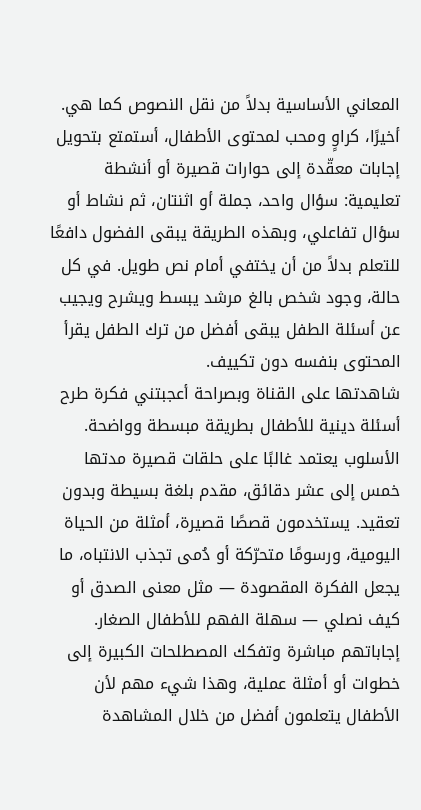المعاني الأساسية بدلاً من نقل النصوص كما هي.
أخيرًا، كراوٍ ومحب لمحتوى الأطفال، أستمتع بتحويل إجابات معقّدة إلى حوارات قصيرة أو أنشطة تعليمية: سؤال واحد، جملة أو اثنتان، ثم نشاط أو سؤال تفاعلي، وبهذه الطريقة يبقى الفضول دافعًا للتعلم بدلاً من أن يختفي أمام نص طويل. في كل حالة، وجود شخص بالغ مرشد يبسط ويشرح ويجيب عن أسئلة الطفل يبقى أفضل من ترك الطفل يقرأ المحتوى بنفسه دون تكييف.
شاهدتها على القناة وبصراحة أعجبتني فكرة طرح أسئلة دينية للأطفال بطريقة مبسطة وواضحة.
الأسلوب يعتمد غالبًا على حلقات قصيرة مدتها خمس إلى عشر دقائق، مقدم بلغة بسيطة وبدون تعقيد. يستخدمون قصصًا قصيرة، أمثلة من الحياة اليومية، ورسومًا متحرّكة أو دُمى تجذب الانتباه، ما يجعل الفكرة المقصودة — مثل معنى الصدق أو كيف نصلي — سهلة الفهم للأطفال الصغار. إجاباتهم مباشرة وتفكك المصطلحات الكبيرة إلى خطوات أو أمثلة عملية، وهذا شيء مهم لأن الأطفال يتعلمون أفضل من خلال المشاهدة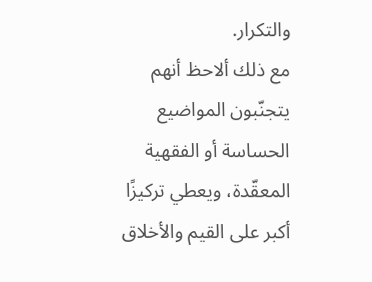والتكرار.
مع ذلك ألاحظ أنهم يتجنّبون المواضيع الحساسة أو الفقهية المعقّدة، ويعطي تركيزًا أكبر على القيم والأخلاق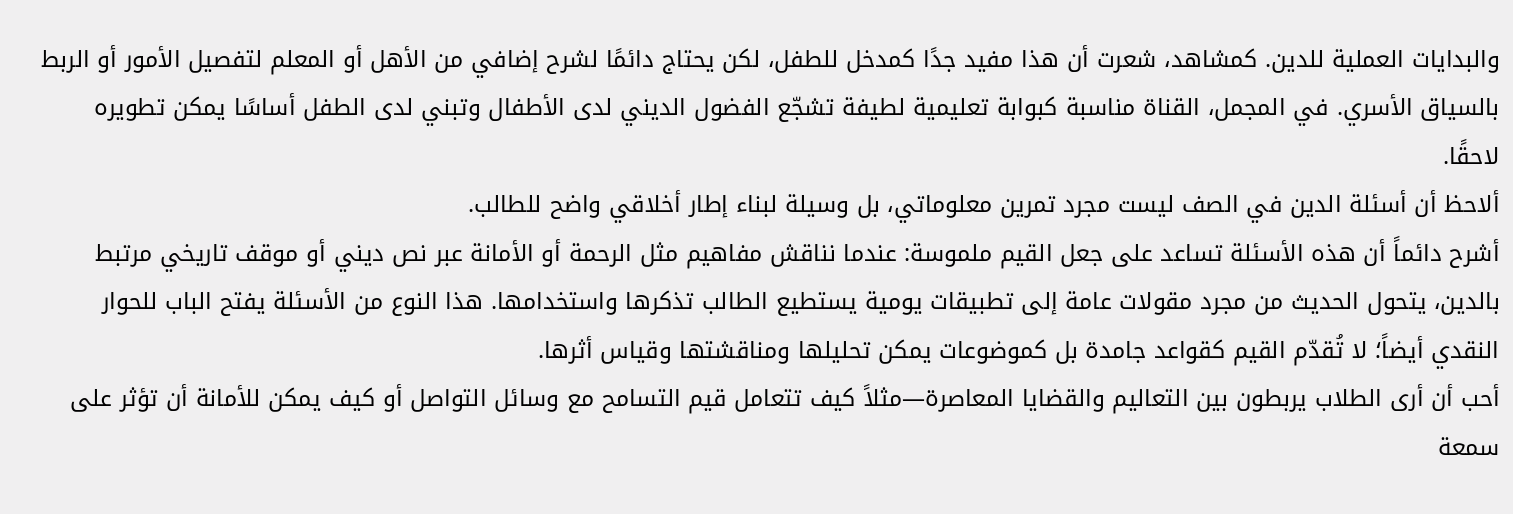والبدايات العملية للدين. كمشاهد، شعرت أن هذا مفيد جدًا كمدخل للطفل، لكن يحتاج دائمًا لشرح إضافي من الأهل أو المعلم لتفصيل الأمور أو الربط بالسياق الأسري. في المجمل، القناة مناسبة كبوابة تعليمية لطيفة تشجّع الفضول الديني لدى الأطفال وتبني لدى الطفل أساسًا يمكن تطويره لاحقًا.
ألاحظ أن أسئلة الدين في الصف ليست مجرد تمرين معلوماتي، بل وسيلة لبناء إطار أخلاقي واضح للطالب.
أشرح دائماً أن هذه الأسئلة تساعد على جعل القيم ملموسة: عندما نناقش مفاهيم مثل الرحمة أو الأمانة عبر نص ديني أو موقف تاريخي مرتبط بالدين، يتحول الحديث من مجرد مقولات عامة إلى تطبيقات يومية يستطيع الطالب تذكرها واستخدامها. هذا النوع من الأسئلة يفتح الباب للحوار النقدي أيضاً؛ لا تُقدّم القيم كقواعد جامدة بل كموضوعات يمكن تحليلها ومناقشتها وقياس أثرها.
أحب أن أرى الطلاب يربطون بين التعاليم والقضايا المعاصرة—مثلاً كيف تتعامل قيم التسامح مع وسائل التواصل أو كيف يمكن للأمانة أن تؤثر على سمعة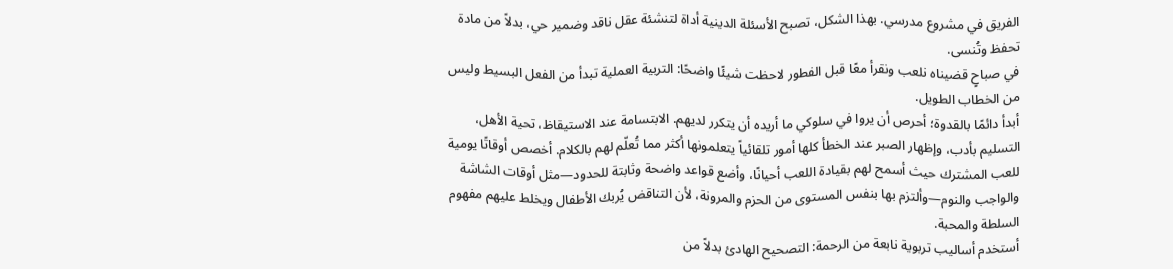الفريق في مشروع مدرسي. بهذا الشكل، تصبح الأسئلة الدينية أداة لتنشئة عقل ناقد وضمير حي، بدلاً من مادة تحفظ وتُنسى.
في صباحٍ قضيناه نلعب ونقرأ معًا قبل الفطور لاحظت شيئًا واضحًا: التربية العملية تبدأ من الفعل البسيط وليس من الخطاب الطويل.
أبدأ دائمًا بالقدوة؛ أحرص أن يروا في سلوكي ما أريده أن يتكرر لديهم. الابتسامة عند الاستيقاظ، تحية الأهل، التسليم بأدب، وإظهار الصبر عند الخطأ كلها أمور تلقائياً يتعلمونها أكثر مما تُعلّم لهم بالكلام. أخصص أوقاتًا يومية للعب المشترك حيث أسمح لهم بقيادة اللعب أحيانًا، وأضع قواعد واضحة وثابتة للحدود—مثل أوقات الشاشة والواجب والنوم—وألتزم بها بنفس المستوى من الحزم والمرونة، لأن التناقض يُربك الأطفال ويخلط عليهم مفهوم السلطة والمحبة.
أستخدم أساليب تربوية نابعة من الرحمة: التصحيح الهادئ بدلاً من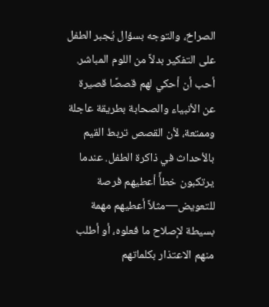الصراخ، والتوجه بسؤال يُجبر الطفل على التفكير بدلاً من اللوم المباشر. أحب أن أحكي لهم قصصًا قصيرة عن الأنبياء والصحابة بطريقة عاجلة وممتعة، لأن القصص تربط القيم بالأحداث في ذاكرة الطفل. عندما يرتكبون خطأً أعطيهم فرصة للتعويض—مثلاً أعطيهم مهمة بسيطة لإصلاح ما فعلوه، أو أطلب منهم الاعتذار بكلماتهم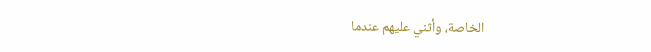الخاصة، وأثني عليهم عندما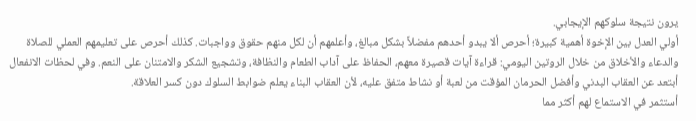يرون نتيجة سلوكهم الإيجابي.
أولي العدل بين الإخوة أهمية كبيرة؛ أحرص ألا يبدو أحدهم مفضلاً بشكل مبالغ، وأعلمهم أن لكل منهم حقوق وواجبات. كذلك أحرص على تعليمهم العملي للصلاة والدعاء والأخلاق من خلال الروتين اليومي: قراءة آيات قصيرة معهم، الحفاظ على آداب الطعام والنظافة، وتشجيع الشكر والامتنان على النعم. وفي لحظات الانفعال أبتعد عن العقاب البدني وأفضل الحرمان المؤقت من لعبة أو نشاط متفق عليه، لأن العقاب البناء يعلم ضوابط السلوك دون كسر العلاقة.
أستثمر في الاستماع لهم أكثر مما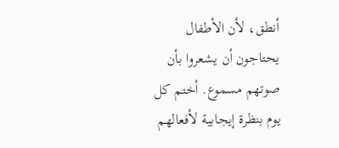أنطق، لأن الأطفال يحتاجون أن يشعروا بأن صوتهم مسموع. أختم كل يوم بنظرة إيجابية لأفعالهم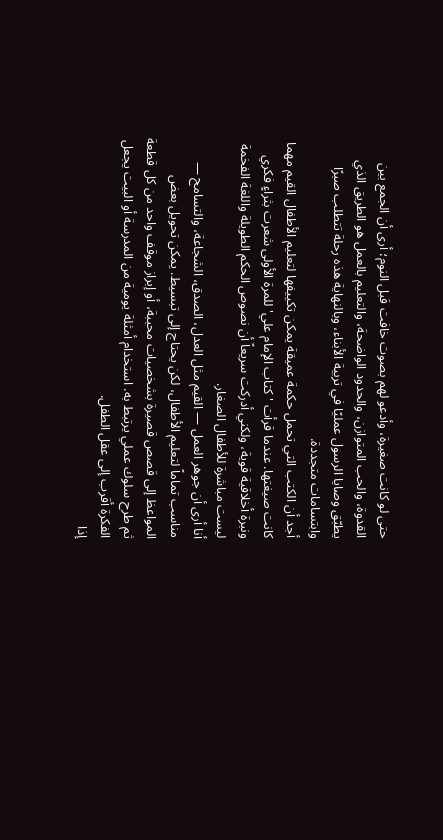حتى لو كانت صغيرة، وأدعو لهم بصوت خافت قبل النوم؛ أرى أن الجمع بين القدوة، والحب المتوازن، والحدود الواضحة، والتعليم بالعمل هو الطريق الذي يطبّق وصايا الرسول عمليًا في تربية الأبناء، وبالنهاية هذه رحلة تتطلب صبرًا وابتسامات متجددة.
أجد أن الكتب التي تحمل حكمة عميقة يمكن تكييفها لتعليم الأطفال القيم مهما كانت صيغتها. عندما قرأت 'كتاب الإمام علي' للمرة الأولى شعرت بثراءٍ فكري ونبرة أخلاقية قوية، ولكني أدركت سريعاً أن نصوص الحكم الطويلة واللغة الفخمة ليست مباشرة للأطفال الصغار.
أنا أرى أن جوهر العمل — القيم مثل العدل، الصدق، الشجاعة، والتسامح — مناسب تماماً لتعليم الأطفال، لكن يحتاج إلى تبسيط. يمكن تحويل بعض المواعظ إلى قصص قصيرة بشخصيات محببة، أو إبراز موقف واحد من كل قطعة ثم طرح سلوك عملي يرتبط به. استخدام أمثلة يومية من المدرسة أو البيت يجعل الفكرة أقرب إلى عقل الطفل.
إذا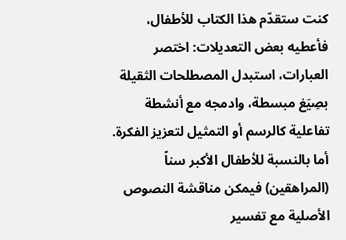كنت ستقدّم هذا الكتاب للأطفال، فأعطيه بعض التعديلات: اختصر العبارات، استبدل المصطلحات الثقيلة بصِيَغ مبسطة، وادمجه مع أنشطة تفاعلية كالرسم أو التمثيل لتعزيز الفكرة. أما بالنسبة للأطفال الأكبر سناً (المراهقين) فيمكن مناقشة النصوص الأصلية مع تفسير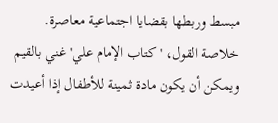مبسط وربطها بقضايا اجتماعية معاصرة.
خلاصة القول، 'كتاب الإمام علي' غني بالقيم ويمكن أن يكون مادة ثمينة للأطفال إذا أعيدت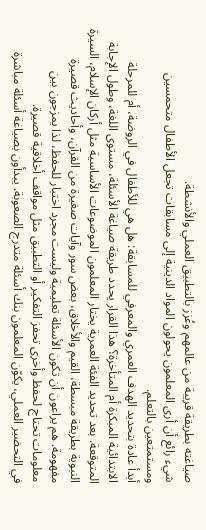صياغته بطريقة قريبة من عالمهم وعُزز بالتطبيق العملي والأنشطة.
شيء رائع أن أرى المعلمون يحولون المواد الدينية إلى مسابقات تجعل الأطفال متحمسين ومستمتعين بالتعلم.
أبدأ عادة بتحديد الهدف العمري والمعرفي للمسابقة: هل هي للأطفال في الروضة، أم للمرحلة الابتدائية المبكرة أم المتأخرة؟ هذا القرار يحدد طريقة صياغة الأسئلة، مستوى اللغة، وطول الإجابة المتوقعة. بعد تحديد الفئة العمرية يختار المعلمون الموضوعات الأساسية مثل أركان الإسلام، السيرة النبوية بطريقة مبسطة، القيم والأخلاق، بعض سور وآيات صغيرة من القرآن، وأحاديث قصيرة مفهومة. هم يراعون أن تكون الأسئلة تعليمية وليست مجرد اختبار للحفظ، لذا يمزجون بين معلومات تحتاج لحفظ وأخرى تحفز التفكير أو التطبيق مثل مواقف أخلاقية قصيرة.
في التحضير العملي، يكوّن المعلمون بنك أسئلة متدرج الصعوبة. يبدأون بصياغة أسئلة مباشرة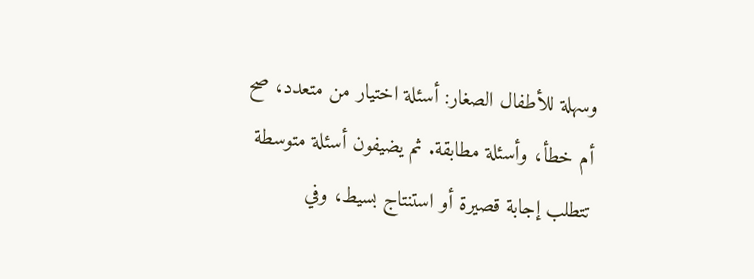وسهلة للأطفال الصغار: أسئلة اختيار من متعدد، صح أم خطأ، وأسئلة مطابقة. ثم يضيفون أسئلة متوسطة تتطلب إجابة قصيرة أو استنتاج بسيط، وفي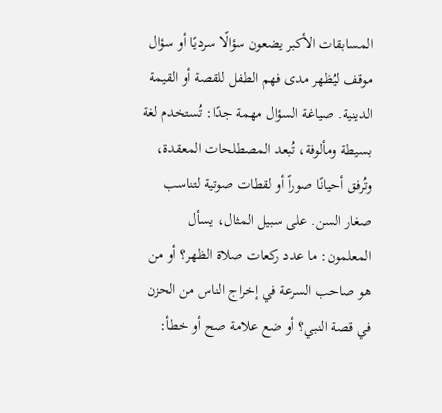المسابقات الأكبر يضعون سؤالًا سرديًا أو سؤال موقف ليُظهر مدى فهم الطفل للقصة أو القيمة الدينية. صياغة السؤال مهمة جدًا: تُستخدم لغة بسيطة ومألوفة، تُبعد المصطلحات المعقدة، وتُرفق أحيانًا صوراً أو لقطات صوتية لتناسب صغار السن. على سبيل المثال، يسأل المعلمون: ما عدد ركعات صلاة الظهر؟ أو من هو صاحب السرعة في إخراج الناس من الحزن في قصة النبي؟ أو ضع علامة صح أو خطأ: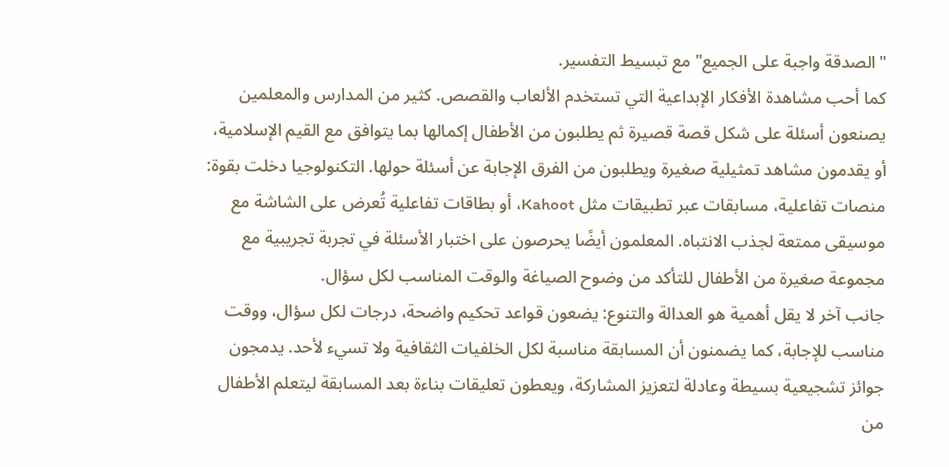"الصدقة واجبة على الجميع" مع تبسيط التفسير.
كما أحب مشاهدة الأفكار الإبداعية التي تستخدم الألعاب والقصص. كثير من المدارس والمعلمين يصنعون أسئلة على شكل قصة قصيرة ثم يطلبون من الأطفال إكمالها بما يتوافق مع القيم الإسلامية، أو يقدمون مشاهد تمثيلية صغيرة ويطلبون من الفرق الإجابة عن أسئلة حولها. التكنولوجيا دخلت بقوة: منصات تفاعلية، مسابقات عبر تطبيقات مثل Kahoot، أو بطاقات تفاعلية تُعرض على الشاشة مع موسيقى ممتعة لجذب الانتباه. المعلمون أيضًا يحرصون على اختبار الأسئلة في تجربة تجريبية مع مجموعة صغيرة من الأطفال للتأكد من وضوح الصياغة والوقت المناسب لكل سؤال.
جانب آخر لا يقل أهمية هو العدالة والتنوع: يضعون قواعد تحكيم واضحة، درجات لكل سؤال، ووقت مناسب للإجابة، كما يضمنون أن المسابقة مناسبة لكل الخلفيات الثقافية ولا تسيء لأحد. يدمجون جوائز تشجيعية بسيطة وعادلة لتعزيز المشاركة، ويعطون تعليقات بناءة بعد المسابقة ليتعلم الأطفال من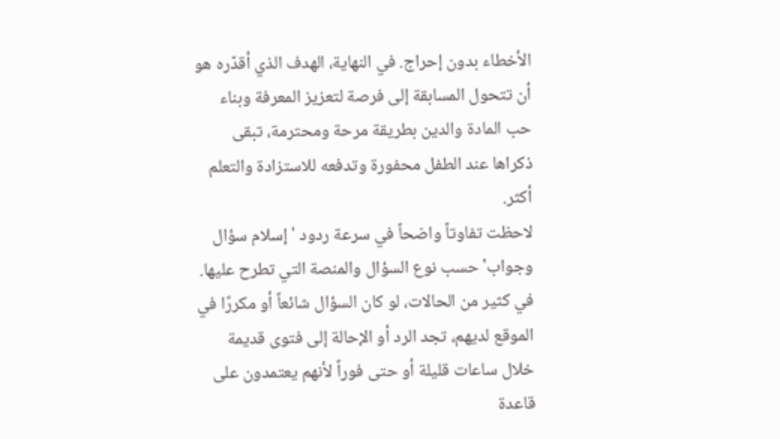الأخطاء بدون إحراج. في النهاية، الهدف الذي أقدّره هو أن تتحول المسابقة إلى فرصة لتعزيز المعرفة وبناء حب المادة والدين بطريقة مرحة ومحترمة، تبقى ذكراها عند الطفل محفورة وتدفعه للاستزادة والتعلم أكثر.
لاحظت تفاوتاً واضحاً في سرعة ردود 'إسلام سؤال وجواب' حسب نوع السؤال والمنصة التي تطرح عليها.
في كثير من الحالات، لو كان السؤال شائعاً أو مكررًا في الموقع لديهم، تجد الرد أو الإحالة إلى فتوى قديمة خلال ساعات قليلة أو حتى فوراً لأنهم يعتمدون على قاعدة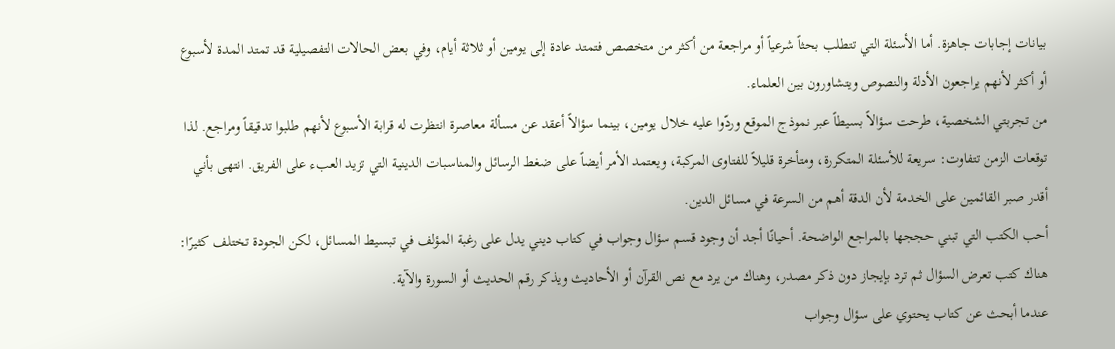بيانات إجابات جاهزة. أما الأسئلة التي تتطلب بحثاً شرعياً أو مراجعة من أكثر من متخصص فتمتد عادة إلى يومين أو ثلاثة أيام، وفي بعض الحالات التفصيلية قد تمتد المدة لأسبوع أو أكثر لأنهم يراجعون الأدلة والنصوص ويتشاورون بين العلماء.
من تجربتي الشخصية، طرحت سؤالاً بسيطاً عبر نموذج الموقع وردّوا عليه خلال يومين، بينما سؤالاً أعقد عن مسألة معاصرة انتظرت له قرابة الأسبوع لأنهم طلبوا تدقيقاً ومراجع. لذا توقعات الزمن تتفاوت: سريعة للأسئلة المتكررة، ومتأخرة قليلاً للفتاوى المركبة، ويعتمد الأمر أيضاً على ضغط الرسائل والمناسبات الدينية التي تزيد العبء على الفريق. انتهى بأني أقدر صبر القائمين على الخدمة لأن الدقة أهم من السرعة في مسائل الدين.
أحب الكتب التي تبني حججها بالمراجع الواضحة. أحيانًا أجد أن وجود قسم سؤال وجواب في كتاب ديني يدل على رغبة المؤلف في تبسيط المسائل، لكن الجودة تختلف كثيرًا: هناك كتب تعرض السؤال ثم ترد بإيجاز دون ذكر مصدر، وهناك من يرد مع نص القرآن أو الأحاديث ويذكر رقم الحديث أو السورة والآية.
عندما أبحث عن كتاب يحتوي على سؤال وجواب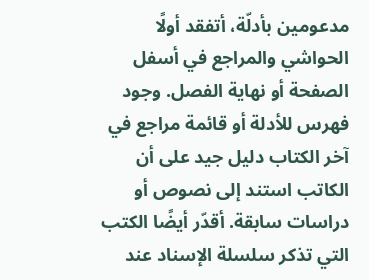مدعومين بأدلّة، أتفقد أولًا الحواشي والمراجع في أسفل الصفحة أو نهاية الفصل. وجود فهرس للأدلة أو قائمة مراجع في آخر الكتاب دليل جيد على أن الكاتب استند إلى نصوص أو دراسات سابقة. أقدّر أيضًا الكتب التي تذكر سلسلة الإسناد عند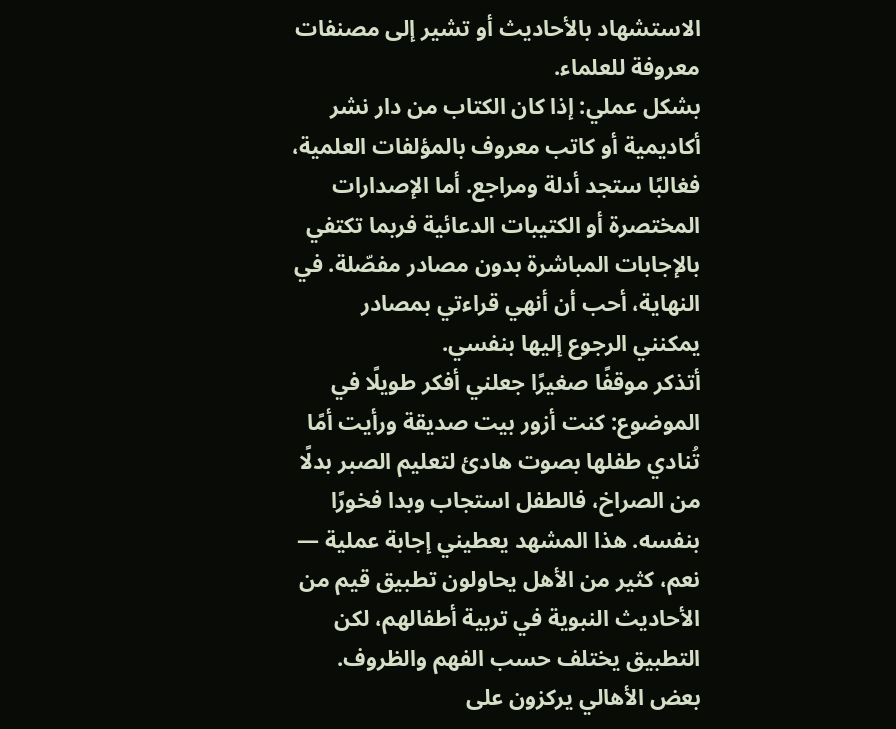الاستشهاد بالأحاديث أو تشير إلى مصنفات معروفة للعلماء.
بشكل عملي: إذا كان الكتاب من دار نشر أكاديمية أو كاتب معروف بالمؤلفات العلمية، فغالبًا ستجد أدلة ومراجع. أما الإصدارات المختصرة أو الكتيبات الدعائية فربما تكتفي بالإجابات المباشرة بدون مصادر مفصّلة. في النهاية، أحب أن أنهي قراءتي بمصادر يمكنني الرجوع إليها بنفسي.
أتذكر موقفًا صغيرًا جعلني أفكر طويلًا في الموضوع: كنت أزور بيت صديقة ورأيت أمًا تُنادي طفلها بصوت هادئ لتعليم الصبر بدلًا من الصراخ، فالطفل استجاب وبدا فخورًا بنفسه. هذا المشهد يعطيني إجابة عملية — نعم، كثير من الأهل يحاولون تطبيق قيم من الأحاديث النبوية في تربية أطفالهم، لكن التطبيق يختلف حسب الفهم والظروف. بعض الأهالي يركزون على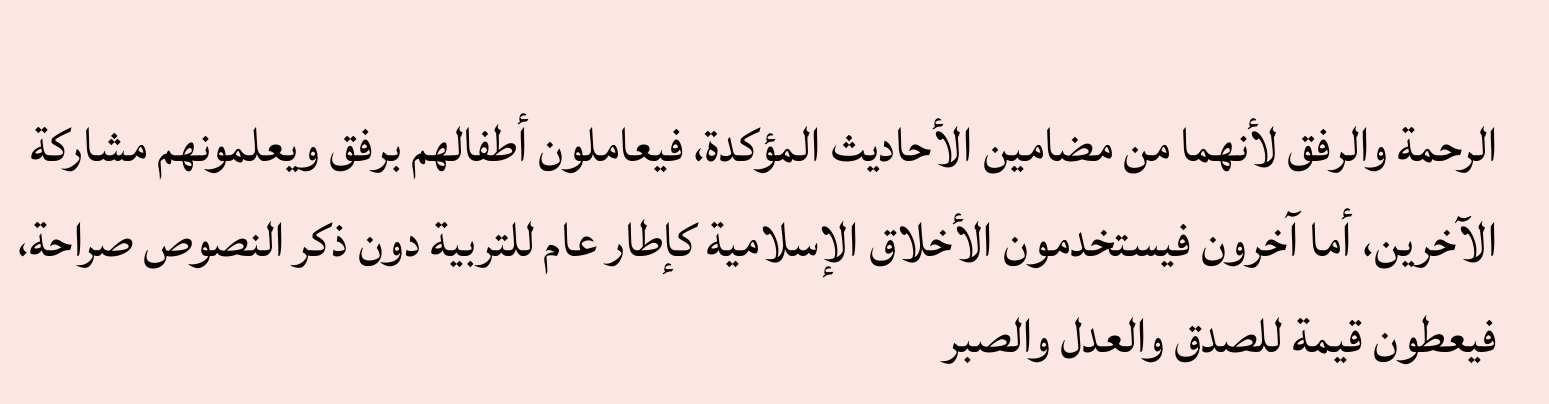الرحمة والرفق لأنهما من مضامين الأحاديث المؤكدة، فيعاملون أطفالهم برفق ويعلمونهم مشاركة الآخرين، أما آخرون فيستخدمون الأخلاق الإسلامية كإطار عام للتربية دون ذكر النصوص صراحة، فيعطون قيمة للصدق والعدل والصبر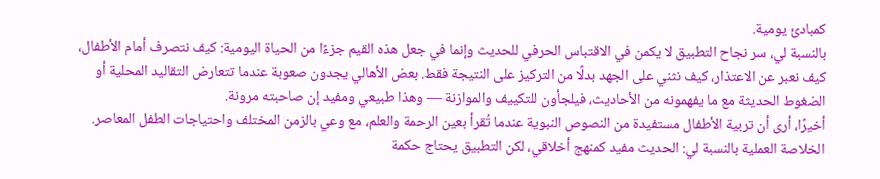كمبادئ يومية.
بالنسبة لي، سر نجاح التطبيق لا يكمن في الاقتباس الحرفي للحديث وإنما في جعل هذه القيم جزءًا من الحياة اليومية: كيف نتصرف أمام الأطفال، كيف نعبر عن الاعتذار، كيف نثني على الجهد بدلًا من التركيز على النتيجة فقط. بعض الأهالي يجدون صعوبة عندما تتعارض التقاليد المحلية أو الضغوط الحديثة مع ما يفهمونه من الأحاديث، فيلجأون للتكييف والموازنة — وهذا طبيعي ومفيد إن صاحبته مرونة.
أخيرًا، أرى أن تربية الأطفال مستفيدة من النصوص النبوية عندما تُقرأ بعين الرحمة والعلم، مع وعي بالزمن المختلف واحتياجات الطفل المعاصر. الخلاصة العملية بالنسبة لي: الحديث مفيد كمنهج أخلاقي، لكن التطبيق يحتاج حكمة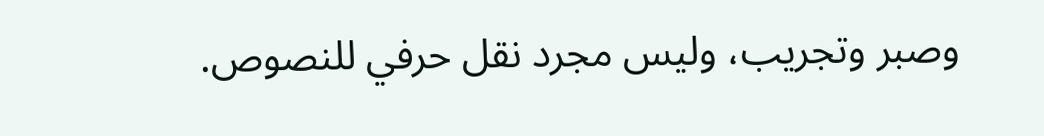وصبر وتجريب، وليس مجرد نقل حرفي للنصوص.